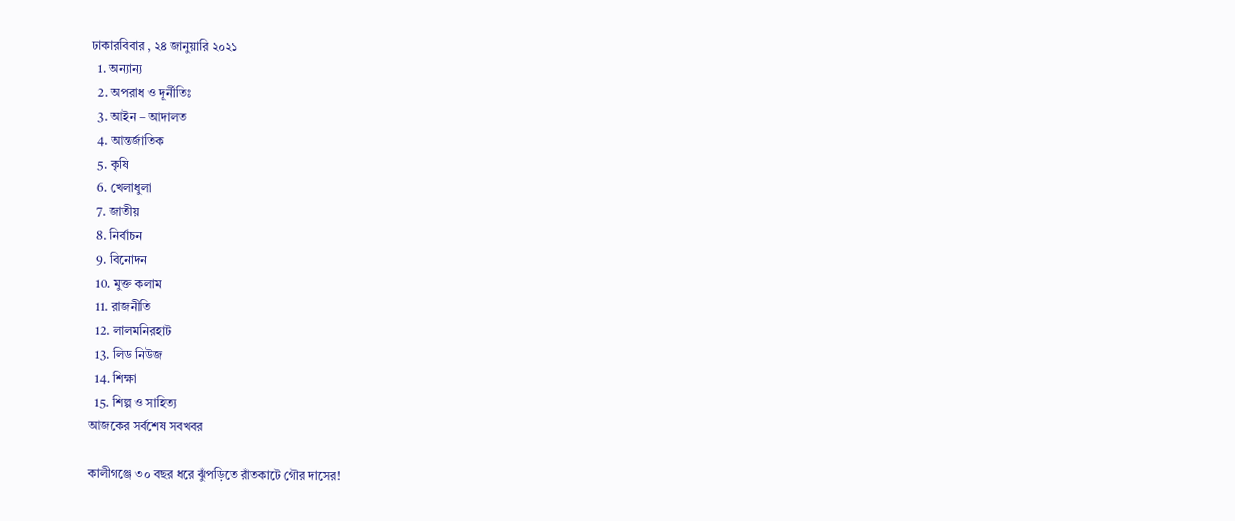ঢাকারবিবার , ২৪ জানুয়ারি ২০২১
  1. অন্যান্য
  2. অপরাধ ও দূর্নীতিঃ
  3. আইন – আদালত
  4. আন্তর্জাতিক
  5. কৃষি
  6. খেলাধুলা
  7. জাতীয়
  8. নির্বাচন
  9. বিনোদন
  10. মুক্ত কলাম
  11. রাজনীতি
  12. লালমনিরহাট
  13. লিড নিউজ
  14. শিক্ষা
  15. শিল্প ও সাহিত্য
আজকের সর্বশেষ সবখবর

কালীগঞ্জে ৩০ বছর ধরে ঝুঁপড়িতে রাঁতকাটে গৌর দাসের!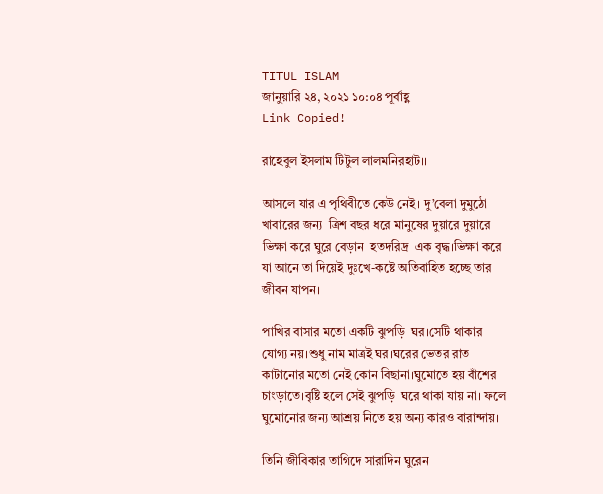TITUL ISLAM
জানুয়ারি ২৪, ২০২১ ১০:০৪ পূর্বাহ্ণ
Link Copied!

রাহেবুল ইসলাম টিটুল লালমনিরহাট।।

আসলে যার এ পৃথিবীতে কেউ নেই। দু’বেলা দুমুঠো খাবারের জন্য  ত্রিশ বছর ধরে মানুষের দুয়ারে দুয়ারে ভিক্ষা করে ঘুরে বেড়ান  হতদরিদ্র  এক বৃদ্ধ।ভিক্ষা করে যা আনে তা দিয়েই দুঃখে-কষ্টে অতিবাহিত হচ্ছে তার জীবন যাপন।

পাখির বাসার মতো একটি ঝুপড়ি  ঘর।সেটি থাকার যোগ্য নয়।শুধু নাম মাত্রই ঘর।ঘরের ভেতর রাত কাটানোর মতো নেই কোন বিছানা।ঘুমোতে হয় বাঁশের চাংড়াতে।বৃষ্টি হলে সেই ঝুপড়ি  ঘরে থাকা যায় না। ফলে ঘুমোনোর জন্য আশ্রয় নিতে হয় অন্য কারও বারান্দায়।

তিনি জীবিকার তাগিদে সারাদিন ঘুরেন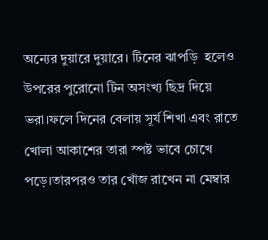অন্যের দুয়ারে দুয়ারে। টিনের ঝাপড়ি  হলেও উপরের পুরোনো টিন অসংখ্য ছিদ্র দিয়ে ভরা।ফলে দিনের বেলায় সূর্য শিখা এবং রাতে খোলা আকাশের তারা স্পষ্ট ভাবে চোখে পড়ে।তারপরও তার খোঁজ রাখেন না মেম্বার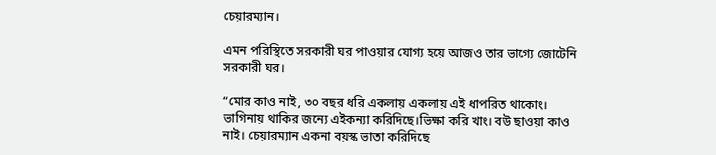চেয়ারম্যান।

এমন পরিস্থিতে সরকারী ঘর পাওয়ার যোগ্য হয়ে আজও তার ভাগ্যে জোটেনি সরকারী ঘর।

“মোর কাও নাই, ৩০ বছর ধরি একলায় একলায় এই ধাপরিত থাকোং। ভাগিনায় থাকির জন্যে এইকন্যা করিদিছে।ভিক্ষা করি খাং। বউ ছাওয়া কাও নাই। চেয়ারম্যান একনা বয়স্ক ভাতা করিদিছে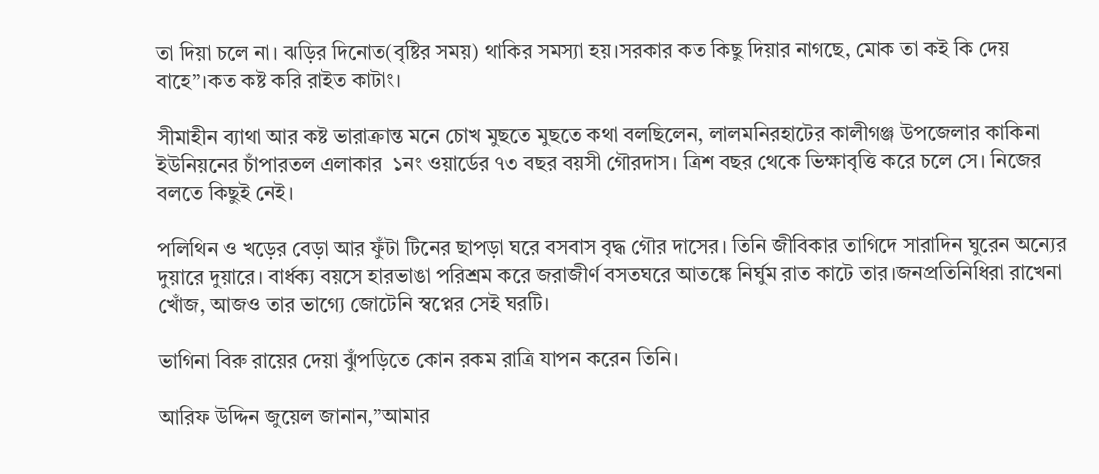তা দিয়া চলে না। ঝড়ির দিনোত(বৃষ্টির সময়) থাকির সমস্যা হয়।সরকার কত কিছু দিয়ার নাগছে, মোক তা কই কি দেয় বাহে”।কত কষ্ট করি রাইত কাটাং।

সীমাহীন ব্যাথা আর কষ্ট ভারাক্রান্ত মনে চোখ মুছতে মুছতে কথা বলছিলেন, লালমনিরহাটের কালীগঞ্জ উপজেলার কাকিনা ইউনিয়নের চাঁপারতল এলাকার  ১নং ওয়ার্ডের ৭৩ বছর বয়সী গৌরদাস। ত্রিশ বছর থেকে ভিক্ষাবৃত্তি করে চলে সে। নিজের বলতে কিছুই নেই।

পলিথিন ও খড়ের বেড়া আর ফুঁটা টিনের ছাপড়া ঘরে বসবাস বৃদ্ধ গৌর দাসের। তিনি জীবিকার তাগিদে সারাদিন ঘুরেন অন্যের দুয়ারে দুয়ারে। বার্ধক্য বয়সে হারভাঙা পরিশ্রম করে জরাজীর্ণ বসতঘরে আতঙ্কে নির্ঘুম রাত কাটে তার।জনপ্রতিনিধিরা রাখেনা খোঁজ, আজও তার ভাগ্যে জোটেনি স্বপ্নের সেই ঘরটি।

ভাগিনা বিরু রায়ের দেয়া ঝুঁপড়িতে কোন রকম রাত্রি যাপন করেন তিনি।

আরিফ উদ্দিন জুয়েল জানান,”আমার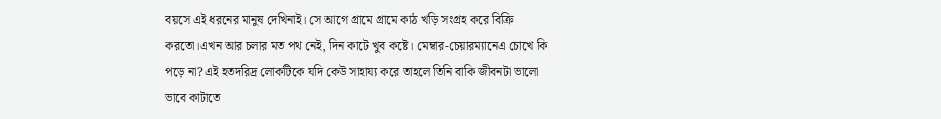বয়সে এই ধরনের মানুষ দেখিনাই। সে আগে গ্রামে গ্রামে কাঠ খড়ি সংগ্রহ করে বিক্রি করতো।এখন আর চলার মত পথ নেই, দিন কাটে খুব কষ্টে। মেম্বার-চেয়ারম্যানেএ চোখে কি পড়ে না? এই হতদরিদ্র লোকটিকে যদি কেউ সাহায্য করে তাহলে তিনি বাকি জীবনটা ভালো ভাবে কাটাতে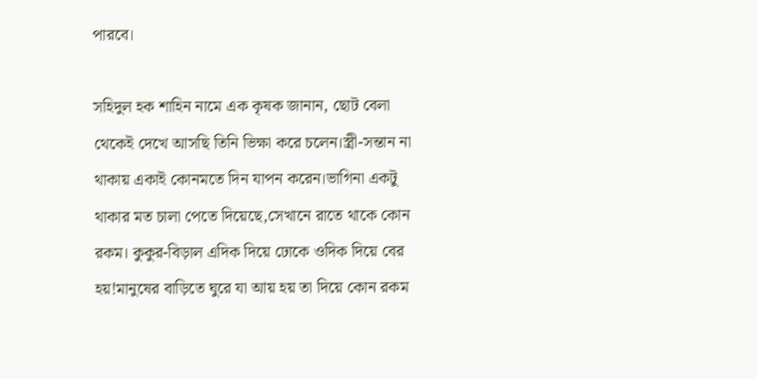পারবে।

সহিদুল হক শাহিন নামে এক কৃষক জানান, ছোট বেলা থেকেই দেখে আসছি তিনি ভিক্ষা করে চলেন।স্ত্রী-সন্তান না থাকায় একাই কোনমতে দিন যাপন করেন।ভাগিনা একটু থাকার মত চালা পেতে দিয়েছে,সেখানে রাতে থাকে কোন রকম। কুকুর-বিড়াল এদিক দিয়ে ঢোকে ওদিক দিয়ে বের হয়!মানুষের বাড়িতে ঘুরে যা আয় হয় তা দিয়ে কোন রকম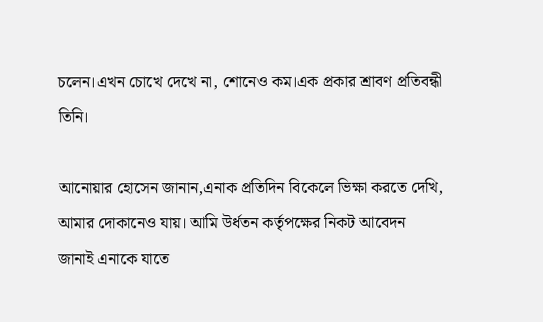চলেন।এখন চোখে দেখে না, শোনেও কম।এক প্রকার শ্রাবণ প্রতিবন্ধী তিনি।

আনোয়ার হোসেন জানান,এনাক প্রতিদিন বিকেলে ভিক্ষা করতে দেখি, আমার দোকানেও যায়। আমি উর্ধতন কর্তৃপক্ষের নিকট আবেদন জানাই এনাকে যাতে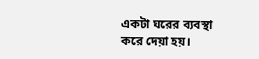একটা ঘরের ব্যবস্থা করে দেয়া হয়।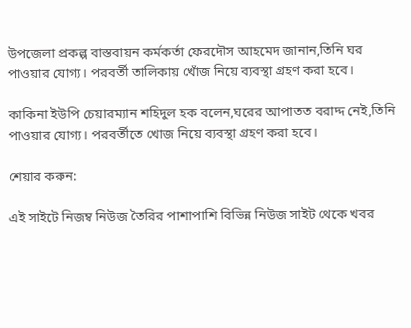উপজেলা প্রকল্প বাস্তবায়ন কর্মকর্তা ফেরদৌস আহমেদ জানান,তিনি ঘর পাওয়ার যোগ্য। পরবর্তী তালিকায় খোঁজ নিয়ে ব্যবস্থা গ্রহণ করা হবে।

কাকিনা ইউপি চেয়ারম্যান শহিদুল হক বলেন,ঘরের আপাতত বরাদ্দ নেই,তিনি পাওয়ার যোগ্য। পরবর্তীতে খোজ নিয়ে ব্যবস্থা গ্রহণ করা হবে।

শেয়ার করুন:

এই সাইটে নিজম্ব নিউজ তৈরির পাশাপাশি বিভিন্ন নিউজ সাইট থেকে খবর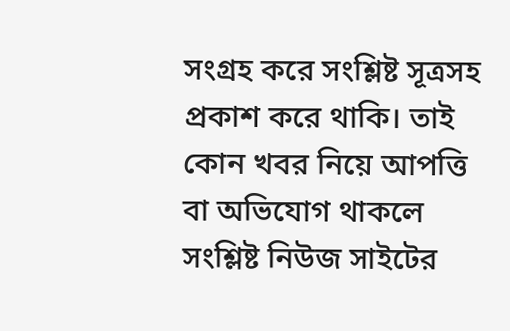সংগ্রহ করে সংশ্লিষ্ট সূত্রসহ প্রকাশ করে থাকি। তাই কোন খবর নিয়ে আপত্তি বা অভিযোগ থাকলে সংশ্লিষ্ট নিউজ সাইটের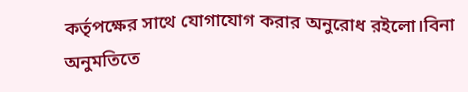কর্তৃপক্ষের সাথে যোগাযোগ করার অনুরোধ রইলো।বিনা অনুমতিতে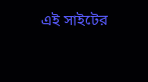এই সাইটের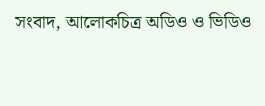সংবাদ, আলোকচিত্র অডিও ও ভিডিও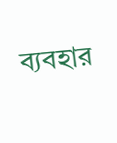ব্যবহার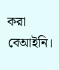করা বেআইনি।